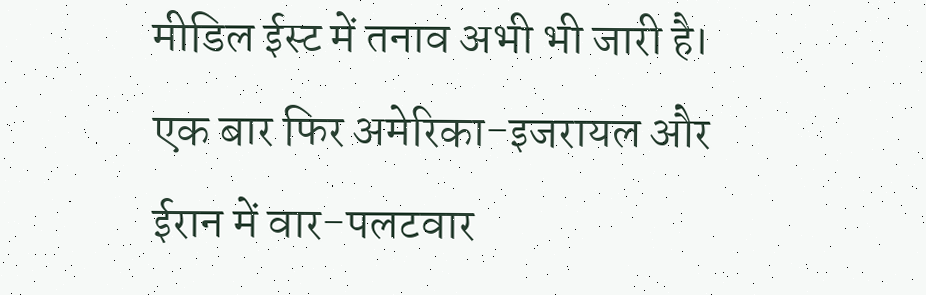मीडिल ईस्ट में तनाव अभी भी जारी है। एक बार फिर अमेरिका-इजरायल और ईरान में वार-पलटवार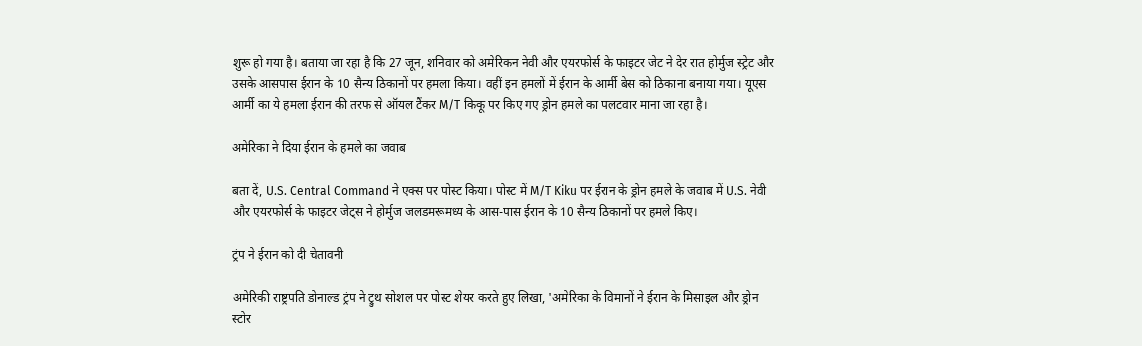शुरू हो गया है। बताया जा रहा है कि 27 जून, शनिवार को अमेरिकन नेवी और एयरफोर्स के फाइटर जेट ने देर रात होर्मुज स्ट्रेट और उसके आसपास ईरान के 10 सैन्य ठिकानों पर हमला किया। वहीं इन हमलों में ईरान के आर्मी बेस को ठिकाना बनाया गया। यूएस आर्मी का ये हमला ईरान की तरफ से ऑयल टैंकर M/T किकू पर किए गए ड्रोन हमले का पलटवार माना जा रहा है।

अमेरिका ने दिया ईरान के हमले का जवाब

बता दें, U.S. Central Command ने एक्स पर पोस्ट किया। पोस्ट में M/T Kiku पर ईरान के ड्रोन हमले के जवाब में U.S. नेवी और एयरफोर्स के फाइटर जेट्स ने होर्मुज जलडमरूमध्य के आस-पास ईरान के 10 सैन्य ठिकानों पर हमले किए।

ट्रंप ने ईरान को दी चेतावनी

अमेरिकी राष्ट्रपति डोनाल्ड ट्रंप ने ट्रुथ सोशल पर पोस्ट शेयर करते हुए लिखा, 'अमेरिका के विमानों ने ईरान के मिसाइल और ड्रोन स्टोर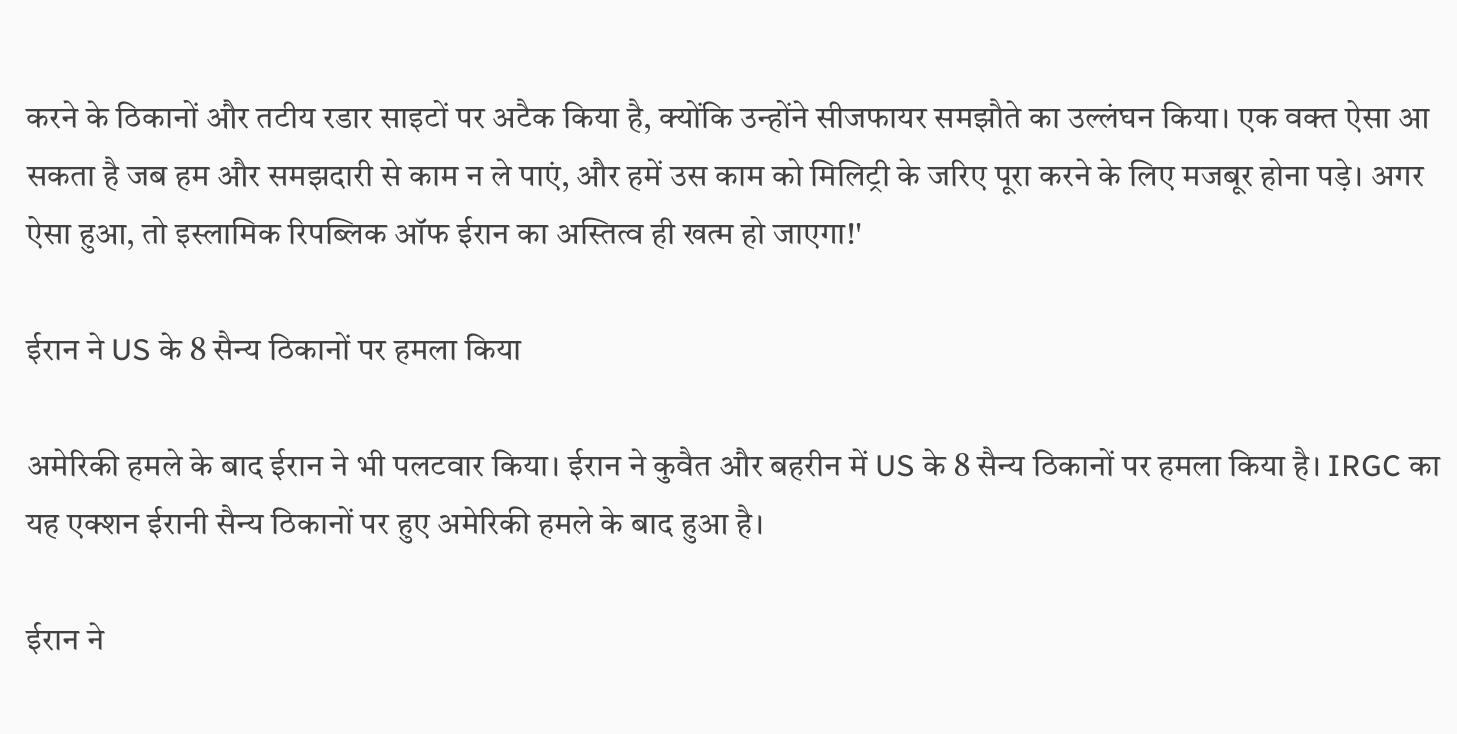करने के ठिकानों और तटीय रडार साइटों पर अटैक किया है, क्योंकि उन्होंने सीजफायर समझौते का उल्लंघन किया। एक वक्त ऐसा आ सकता है जब हम और समझदारी से काम न ले पाएं, और हमें उस काम को मिलिट्री के जरिए पूरा करने के लिए मजबूर होना पड़े। अगर ऐसा हुआ, तो इस्लामिक रिपब्लिक ऑफ ईरान का अस्तित्व ही खत्म हो जाएगा!'

ईरान ने US के 8 सैन्य ठिकानों पर हमला किया

अमेरिकी हमले के बाद ईरान ने भी पलटवार किया। ईरान ने कुवैत और बहरीन में US के 8 सैन्य ठिकानों पर हमला किया है। IRGC का यह एक्शन ईरानी सैन्य ठिकानों पर हुए अमेरिकी हमले के बाद हुआ है।

ईरान ने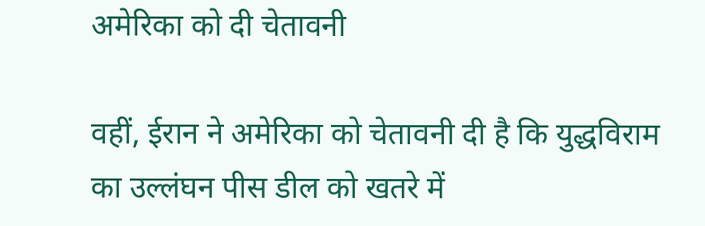अमेरिका को दी चेतावनी

वहीं, ईरान ने अमेरिका को चेतावनी दी है कि युद्धविराम का उल्लंघन पीस डील को खतरे में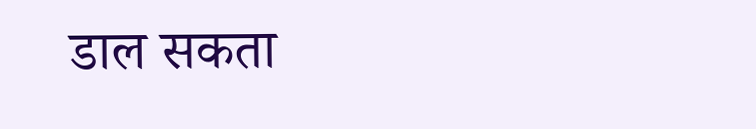डाल सकता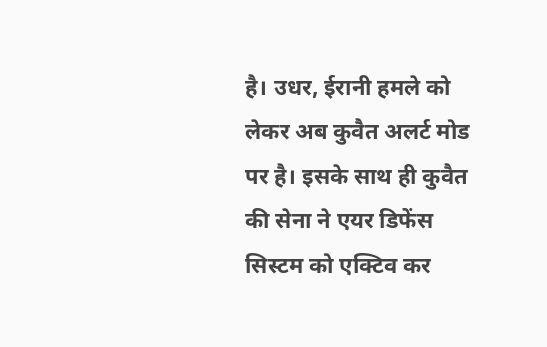है। उधर, ईरानी हमले को लेकर अब कुवैत अलर्ट मोड पर है। इसके साथ ही कुवैत की सेना ने एयर डिफेंस सिस्टम को एक्टिव कर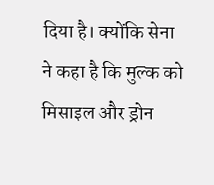दिया है। क्योंकि सेना ने कहा है कि मुल्क को मिसाइल और ड्रोन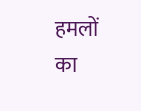हमलों का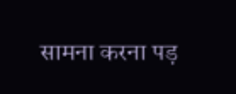सामना करना पड़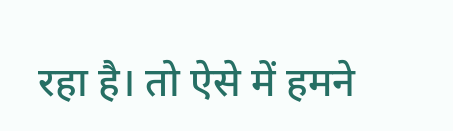रहा है। तो ऐसे में हमने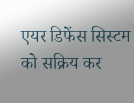एयर डिफेंस सिस्टम को सक्रिय कर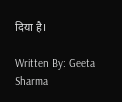दिया है।

Written By: Geeta Sharma